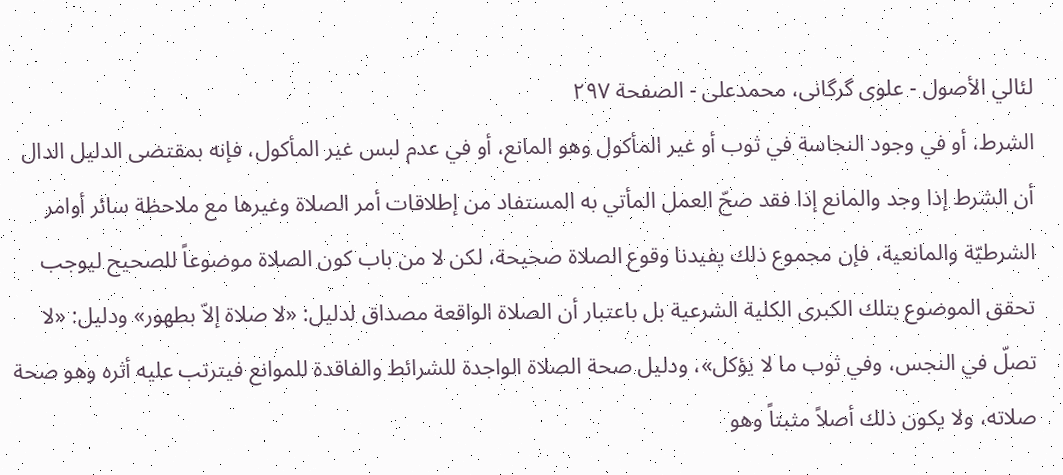لئالي الأصول - علوی گرگانی، محمدعلی - الصفحة ٢٩٧
الشرط، أو في وجود النجاسة في ثوب أو غير المأكول وهو المانع، أو في عدم لبس غير المأكول، فإنه بمقتضى الدليل الدال أن الشرط إذا وجد والمانع إذا فقد صحّ العمل المأتي به المستفاد من إطلاقات أمر الصلاة وغيرها مع ملاحظة سائر أوامر الشرطيّة والمانعية، فإن مجموع ذلك يفيدنا وقوع الصلاة صحيحة، لكن لا من باب كون الصلاة موضوعاً للصحيح ليوجب تحقق الموضوع بتلك الكبرى الكلية الشرعية بل باعتبار أن الصلاة الواقعة مصداق لدليل: «لا صلاة إلاّ بطهور» ودليل: «لا تصلّ في النجس، وفي ثوب ما لا يؤكل»، ودليل صحة الصلاة الواجدة للشرائط والفاقدة للموانع فيترتب عليه أثره وهو صحة صلاته، ولا يكون ذلك أصلاً مثبتاً وهو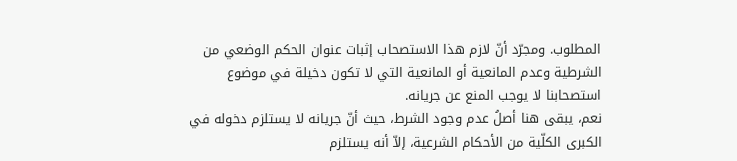المطلوب. ومجرّد أنّ لازم هذا الاستصحاب إثبات عنوان الحكم الوضعي من الشرطية وعدم المانعية أو المانعية التي لا تكون دخيلة في موضوع استصحابنا لا يوجب المنع عن جريانه.
نعم، يبقى هنا أصلُ عدم وجود الشرط، حيث أنّ جريانه لا يستلزم دخوله في الكبرى الكلّية من الأحكام الشرعية، إلاّ أنه يستلزم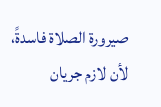صيرورة الصلاة فاسدةً، لأن لازم جريان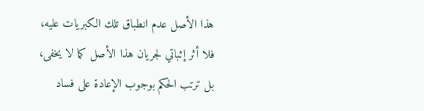هذا الأصل عدم انطباق تلك الكبريات عليه، فلا أثر إثباتي لجريان هذا الأصل كما لا يخفى، بل ترتب الحكم بوجوب الإعادة على فساد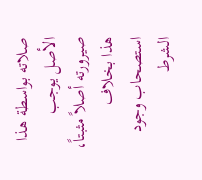صلاته بواسطة هذا الأصل يوجب صيرورته أصلاً مثبتاً، هذا بخلاف استصحاب وجود الشرط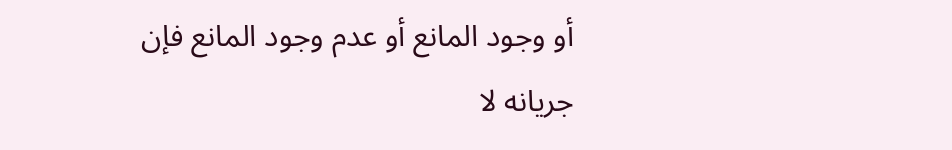أو وجود المانع أو عدم وجود المانع فإن جريانه لا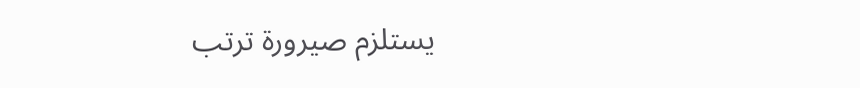يستلزم صيرورة ترتب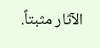الآثار مثبتاً.